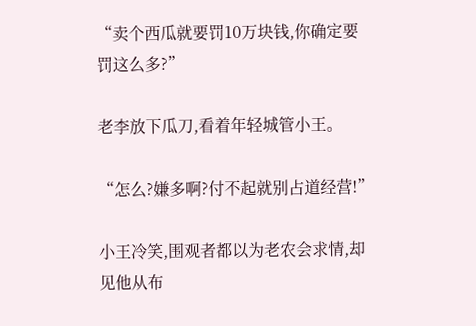“卖个西瓜就要罚10万块钱,你确定要罚这么多?”

老李放下瓜刀,看着年轻城管小王。

“怎么?嫌多啊?付不起就别占道经营!”

小王冷笑,围观者都以为老农会求情,却见他从布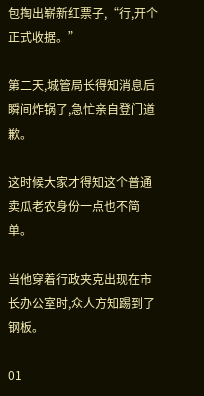包掏出崭新红票子,“行,开个正式收据。”

第二天,城管局长得知消息后瞬间炸锅了,急忙亲自登门道歉。

这时候大家才得知这个普通卖瓜老农身份一点也不简单。

当他穿着行政夹克出现在市长办公室时,众人方知踢到了钢板。

01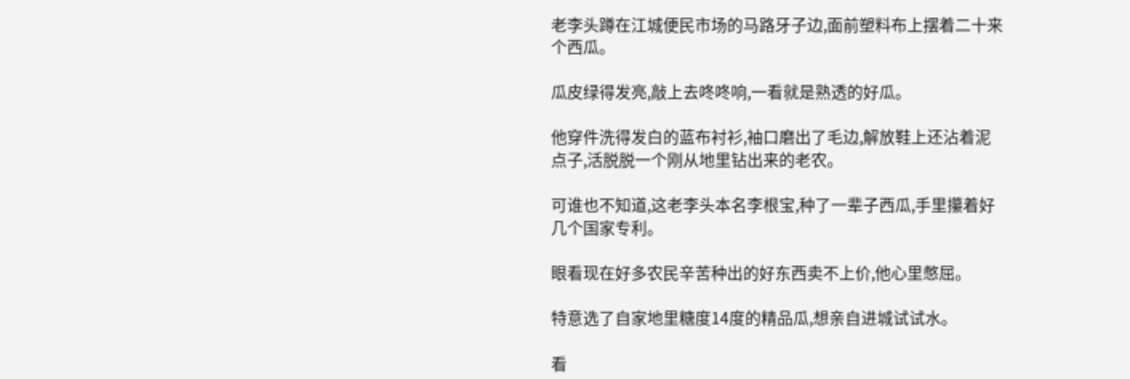老李头蹲在江城便民市场的马路牙子边,面前塑料布上摆着二十来个西瓜。

瓜皮绿得发亮,敲上去咚咚响,一看就是熟透的好瓜。

他穿件洗得发白的蓝布衬衫,袖口磨出了毛边,解放鞋上还沾着泥点子,活脱脱一个刚从地里钻出来的老农。

可谁也不知道,这老李头本名李根宝,种了一辈子西瓜,手里攥着好几个国家专利。

眼看现在好多农民辛苦种出的好东西卖不上价,他心里憋屈。

特意选了自家地里糖度14度的精品瓜,想亲自进城试试水。

看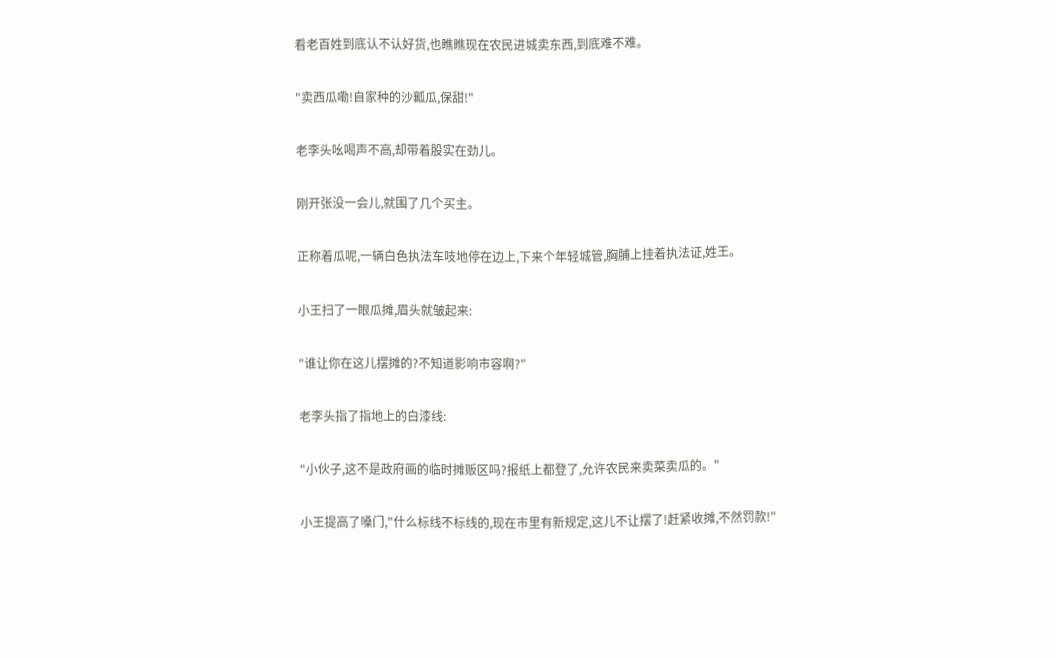看老百姓到底认不认好货,也瞧瞧现在农民进城卖东西,到底难不难。

"卖西瓜嘞!自家种的沙瓤瓜,保甜!"

老李头吆喝声不高,却带着股实在劲儿。

刚开张没一会儿,就围了几个买主。

正称着瓜呢,一辆白色执法车吱地停在边上,下来个年轻城管,胸脯上挂着执法证,姓王。

小王扫了一眼瓜摊,眉头就皱起来:

"谁让你在这儿摆摊的?不知道影响市容啊?"

老李头指了指地上的白漆线:

"小伙子,这不是政府画的临时摊贩区吗?报纸上都登了,允许农民来卖菜卖瓜的。"

小王提高了嗓门,"什么标线不标线的,现在市里有新规定,这儿不让摆了!赶紧收摊,不然罚款!"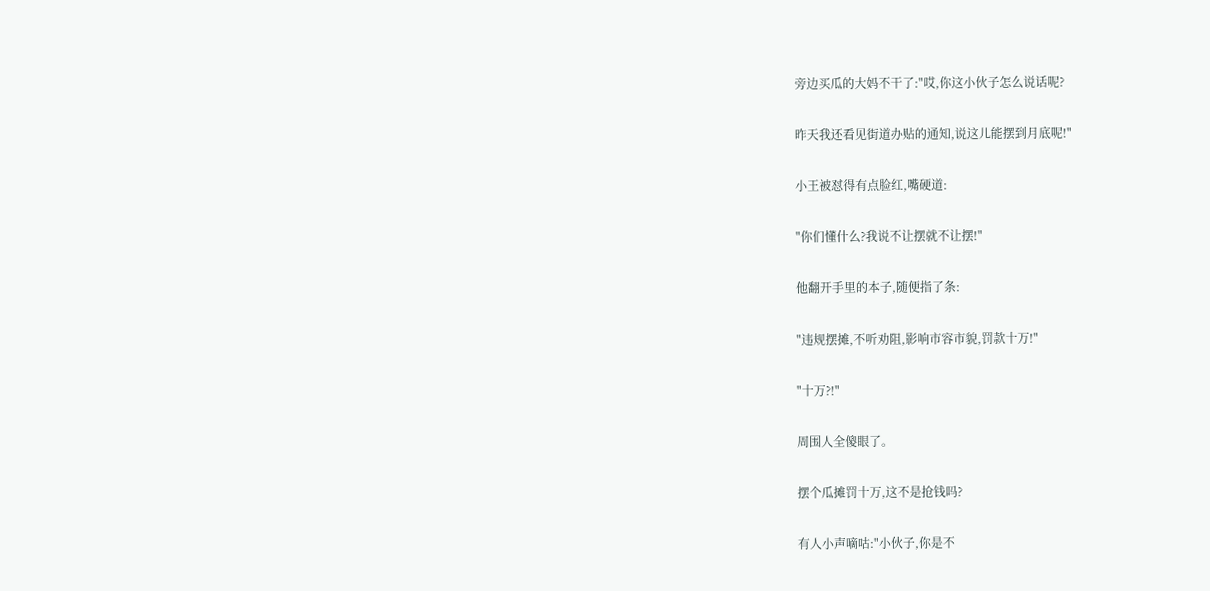旁边买瓜的大妈不干了:"哎,你这小伙子怎么说话呢?

昨天我还看见街道办贴的通知,说这儿能摆到月底呢!"

小王被怼得有点脸红,嘴硬道:

"你们懂什么?我说不让摆就不让摆!"

他翻开手里的本子,随便指了条:

"违规摆摊,不听劝阻,影响市容市貌,罚款十万!"

"十万?!"

周围人全傻眼了。

摆个瓜摊罚十万,这不是抢钱吗?

有人小声嘀咕:"小伙子,你是不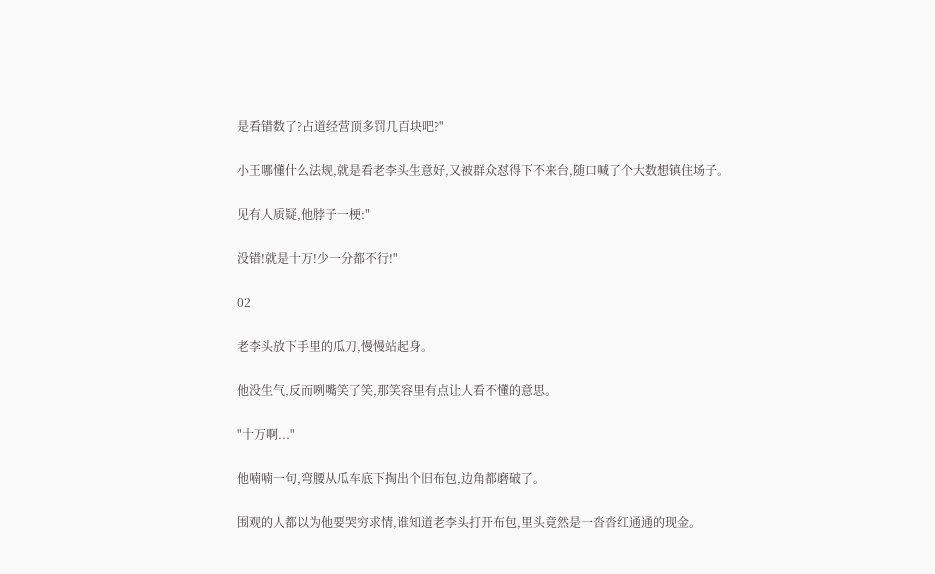是看错数了?占道经营顶多罚几百块吧?"

小王哪懂什么法规,就是看老李头生意好,又被群众怼得下不来台,随口喊了个大数想镇住场子。

见有人质疑,他脖子一梗:"

没错!就是十万!少一分都不行!"

02

老李头放下手里的瓜刀,慢慢站起身。

他没生气,反而咧嘴笑了笑,那笑容里有点让人看不懂的意思。

"十万啊..."

他喃喃一句,弯腰从瓜车底下掏出个旧布包,边角都磨破了。

围观的人都以为他要哭穷求情,谁知道老李头打开布包,里头竟然是一沓沓红通通的现金。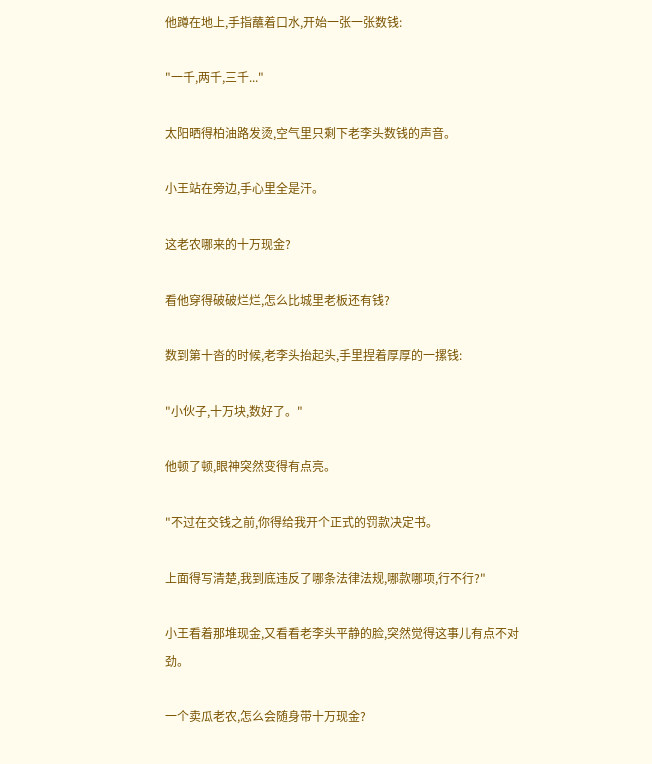他蹲在地上,手指蘸着口水,开始一张一张数钱:

"一千,两千,三千..."

太阳晒得柏油路发烫,空气里只剩下老李头数钱的声音。

小王站在旁边,手心里全是汗。

这老农哪来的十万现金?

看他穿得破破烂烂,怎么比城里老板还有钱?

数到第十沓的时候,老李头抬起头,手里捏着厚厚的一摞钱:

"小伙子,十万块,数好了。"

他顿了顿,眼神突然变得有点亮。

"不过在交钱之前,你得给我开个正式的罚款决定书。

上面得写清楚,我到底违反了哪条法律法规,哪款哪项,行不行?"

小王看着那堆现金,又看看老李头平静的脸,突然觉得这事儿有点不对劲。

一个卖瓜老农,怎么会随身带十万现金?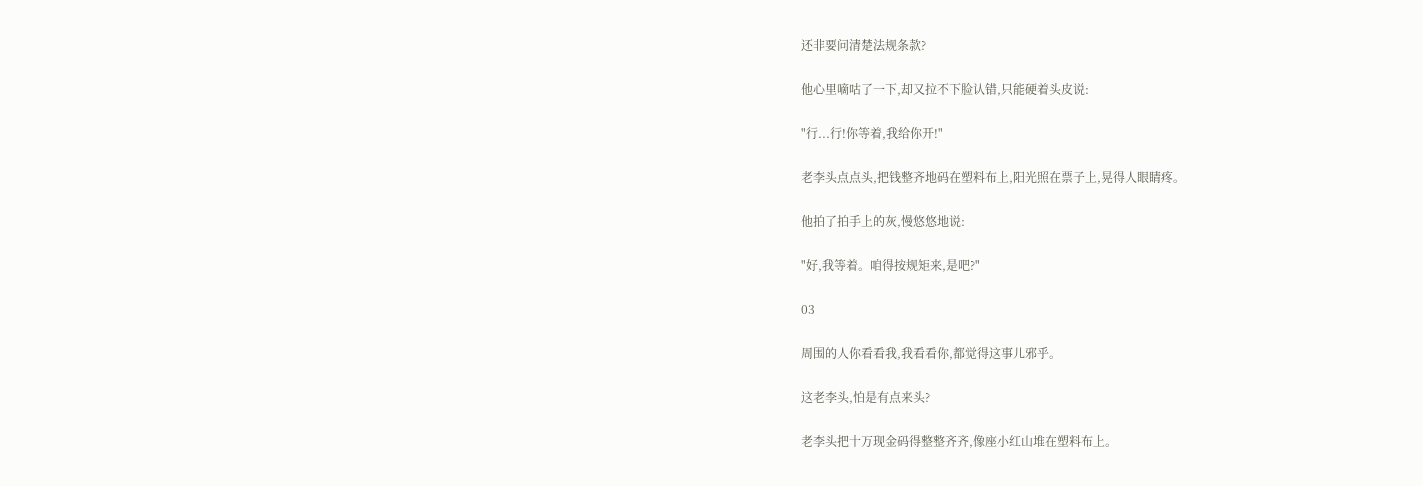还非要问清楚法规条款?

他心里嘀咕了一下,却又拉不下脸认错,只能硬着头皮说:

"行...行!你等着,我给你开!"

老李头点点头,把钱整齐地码在塑料布上,阳光照在票子上,晃得人眼睛疼。

他拍了拍手上的灰,慢悠悠地说:

"好,我等着。咱得按规矩来,是吧?"

03

周围的人你看看我,我看看你,都觉得这事儿邪乎。

这老李头,怕是有点来头?

老李头把十万现金码得整整齐齐,像座小红山堆在塑料布上。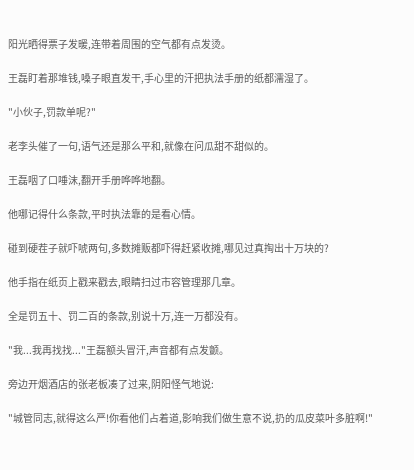阳光晒得票子发暖,连带着周围的空气都有点发烫。

王磊盯着那堆钱,嗓子眼直发干,手心里的汗把执法手册的纸都濡湿了。

"小伙子,罚款单呢?"

老李头催了一句,语气还是那么平和,就像在问瓜甜不甜似的。

王磊咽了口唾沫,翻开手册哗哗地翻。

他哪记得什么条款,平时执法靠的是看心情。

碰到硬茬子就吓唬两句,多数摊贩都吓得赶紧收摊,哪见过真掏出十万块的?

他手指在纸页上戳来戳去,眼睛扫过市容管理那几章。

全是罚五十、罚二百的条款,别说十万,连一万都没有。

"我...我再找找..."王磊额头冒汗,声音都有点发颤。

旁边开烟酒店的张老板凑了过来,阴阳怪气地说:

"城管同志,就得这么严!你看他们占着道,影响我们做生意不说,扔的瓜皮菜叶多脏啊!"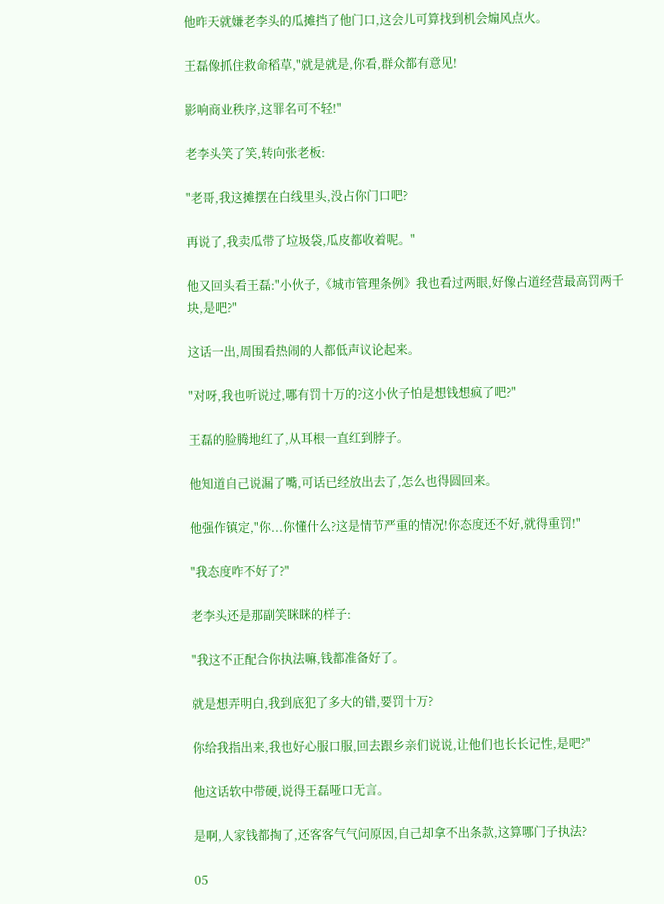他昨天就嫌老李头的瓜摊挡了他门口,这会儿可算找到机会煽风点火。

王磊像抓住救命稻草,"就是就是,你看,群众都有意见!

影响商业秩序,这罪名可不轻!"

老李头笑了笑,转向张老板:

"老哥,我这摊摆在白线里头,没占你门口吧?

再说了,我卖瓜带了垃圾袋,瓜皮都收着呢。"

他又回头看王磊:"小伙子,《城市管理条例》我也看过两眼,好像占道经营最高罚两千块,是吧?"

这话一出,周围看热闹的人都低声议论起来。

"对呀,我也听说过,哪有罚十万的?这小伙子怕是想钱想疯了吧?"

王磊的脸腾地红了,从耳根一直红到脖子。

他知道自己说漏了嘴,可话已经放出去了,怎么也得圆回来。

他强作镇定,"你...你懂什么?这是情节严重的情况!你态度还不好,就得重罚!"

"我态度咋不好了?"

老李头还是那副笑眯眯的样子:

"我这不正配合你执法嘛,钱都准备好了。

就是想弄明白,我到底犯了多大的错,要罚十万?

你给我指出来,我也好心服口服,回去跟乡亲们说说,让他们也长长记性,是吧?"

他这话软中带硬,说得王磊哑口无言。

是啊,人家钱都掏了,还客客气气问原因,自己却拿不出条款,这算哪门子执法?

05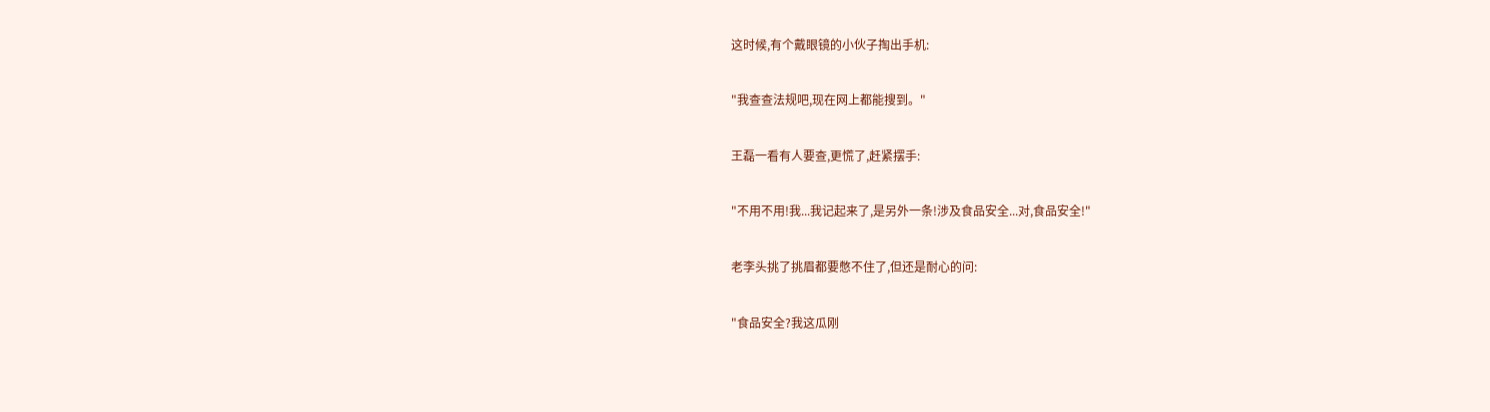这时候,有个戴眼镜的小伙子掏出手机:

"我查查法规吧,现在网上都能搜到。"

王磊一看有人要查,更慌了,赶紧摆手:

"不用不用!我...我记起来了,是另外一条!涉及食品安全...对,食品安全!"

老李头挑了挑眉都要憋不住了,但还是耐心的问:

"食品安全?我这瓜刚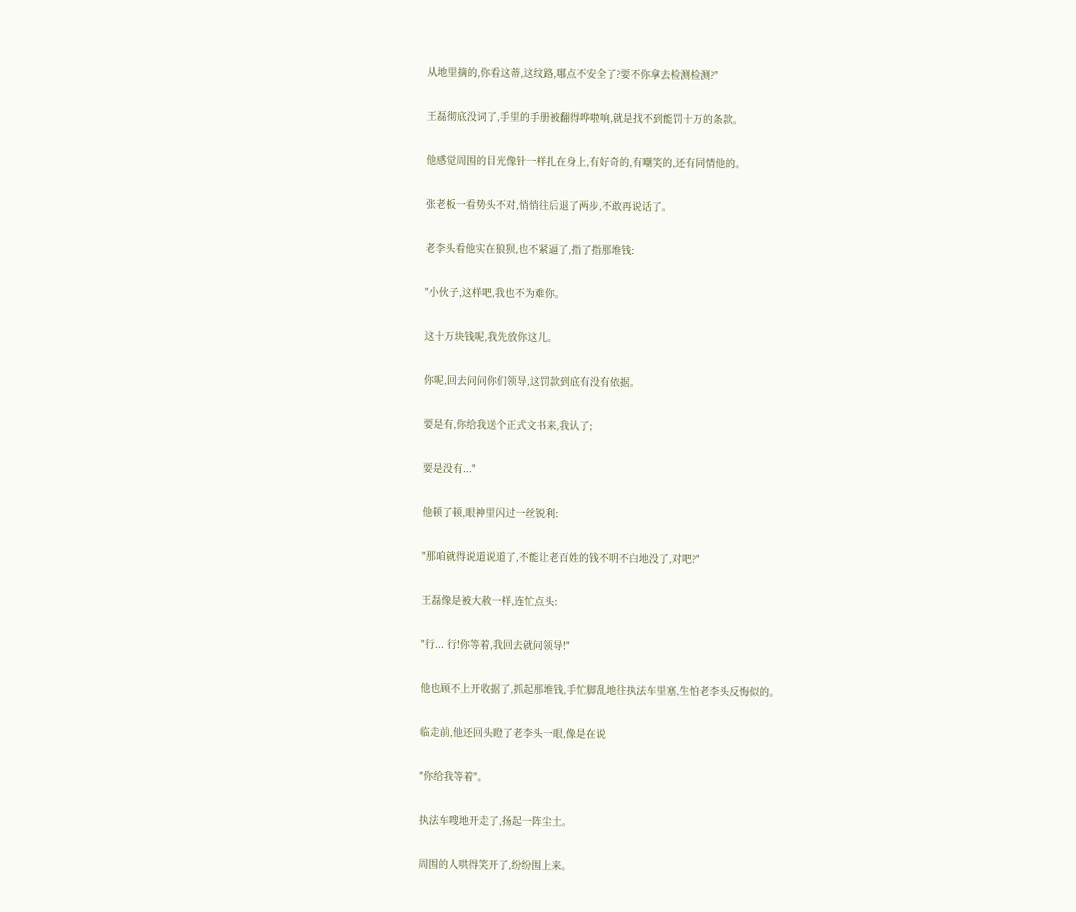从地里摘的,你看这蒂,这纹路,哪点不安全了?要不你拿去检测检测?"

王磊彻底没词了,手里的手册被翻得哗啦响,就是找不到能罚十万的条款。

他感觉周围的目光像针一样扎在身上,有好奇的,有嘲笑的,还有同情他的。

张老板一看势头不对,悄悄往后退了两步,不敢再说话了。

老李头看他实在狼狈,也不紧逼了,指了指那堆钱:

"小伙子,这样吧,我也不为难你。

这十万块钱呢,我先放你这儿。

你呢,回去问问你们领导,这罚款到底有没有依据。

要是有,你给我送个正式文书来,我认了;

要是没有..."

他顿了顿,眼神里闪过一丝锐利:

"那咱就得说道说道了,不能让老百姓的钱不明不白地没了,对吧?"

王磊像是被大赦一样,连忙点头:

"行... 行!你等着,我回去就问领导!"

他也顾不上开收据了,抓起那堆钱,手忙脚乱地往执法车里塞,生怕老李头反悔似的。

临走前,他还回头瞪了老李头一眼,像是在说

"你给我等着"。

执法车嗖地开走了,扬起一阵尘土。

周围的人哄得笑开了,纷纷围上来。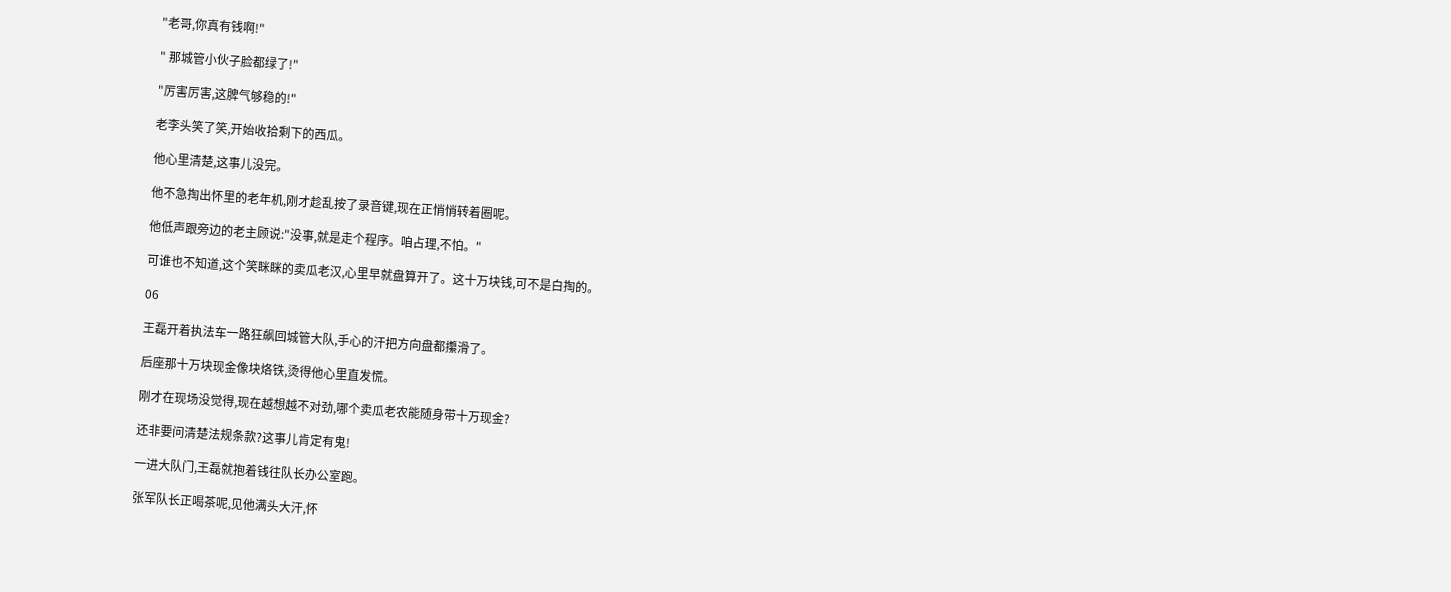"老哥,你真有钱啊!"

" 那城管小伙子脸都绿了!"

"厉害厉害,这脾气够稳的!"

老李头笑了笑,开始收拾剩下的西瓜。

他心里清楚,这事儿没完。

他不急掏出怀里的老年机,刚才趁乱按了录音键,现在正悄悄转着圈呢。

他低声跟旁边的老主顾说:"没事,就是走个程序。咱占理,不怕。"

可谁也不知道,这个笑眯眯的卖瓜老汉,心里早就盘算开了。这十万块钱,可不是白掏的。

06

王磊开着执法车一路狂飙回城管大队,手心的汗把方向盘都攥滑了。

后座那十万块现金像块烙铁,烫得他心里直发慌。

刚才在现场没觉得,现在越想越不对劲,哪个卖瓜老农能随身带十万现金?

还非要问清楚法规条款?这事儿肯定有鬼!

一进大队门,王磊就抱着钱往队长办公室跑。

张军队长正喝茶呢,见他满头大汗,怀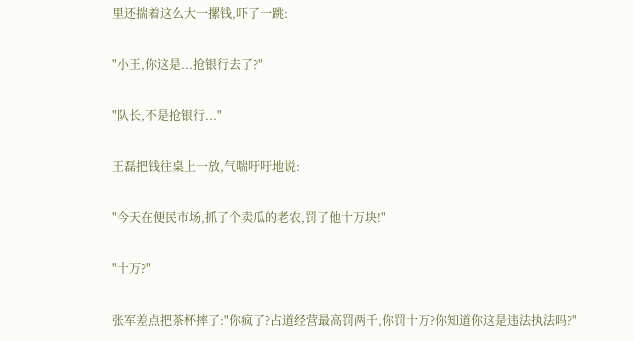里还揣着这么大一摞钱,吓了一跳:

"小王,你这是...抢银行去了?"

"队长,不是抢银行..."

王磊把钱往桌上一放,气喘吁吁地说:

"今天在便民市场,抓了个卖瓜的老农,罚了他十万块!"

"十万?"

张军差点把茶杯摔了:"你疯了?占道经营最高罚两千,你罚十万?你知道你这是违法执法吗?"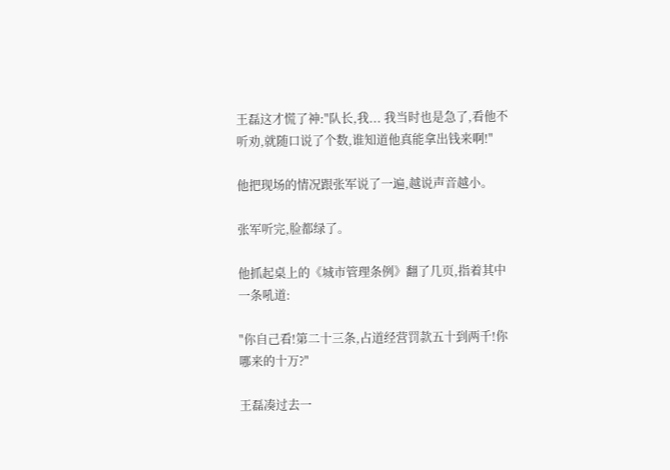王磊这才慌了神:"队长,我... 我当时也是急了,看他不听劝,就随口说了个数,谁知道他真能拿出钱来啊!"

他把现场的情况跟张军说了一遍,越说声音越小。

张军听完,脸都绿了。

他抓起桌上的《城市管理条例》翻了几页,指着其中一条吼道:

"你自己看!第二十三条,占道经营罚款五十到两千!你哪来的十万?"

王磊凑过去一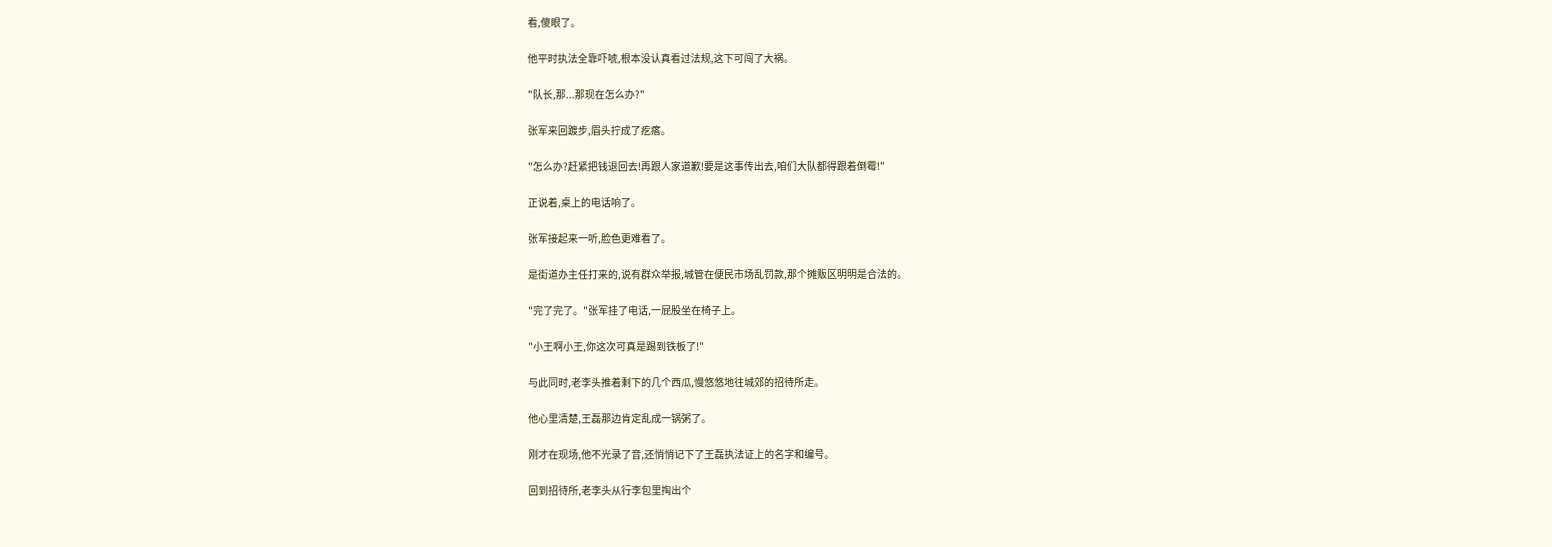看,傻眼了。

他平时执法全靠吓唬,根本没认真看过法规,这下可闯了大祸。

"队长,那...那现在怎么办?"

张军来回踱步,眉头拧成了疙瘩。

"怎么办?赶紧把钱退回去!再跟人家道歉!要是这事传出去,咱们大队都得跟着倒霉!"

正说着,桌上的电话响了。

张军接起来一听,脸色更难看了。

是街道办主任打来的,说有群众举报,城管在便民市场乱罚款,那个摊贩区明明是合法的。

"完了完了。"张军挂了电话,一屁股坐在椅子上。

"小王啊小王,你这次可真是踢到铁板了!"

与此同时,老李头推着剩下的几个西瓜,慢悠悠地往城郊的招待所走。

他心里清楚,王磊那边肯定乱成一锅粥了。

刚才在现场,他不光录了音,还悄悄记下了王磊执法证上的名字和编号。

回到招待所,老李头从行李包里掏出个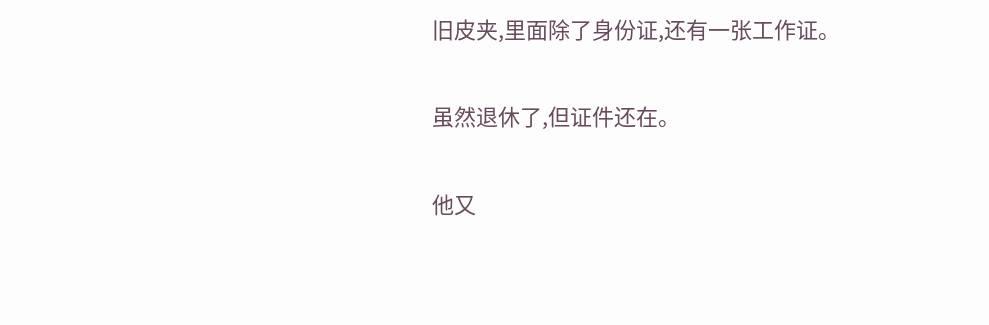旧皮夹,里面除了身份证,还有一张工作证。

虽然退休了,但证件还在。

他又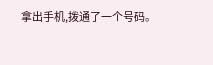拿出手机,拨通了一个号码。